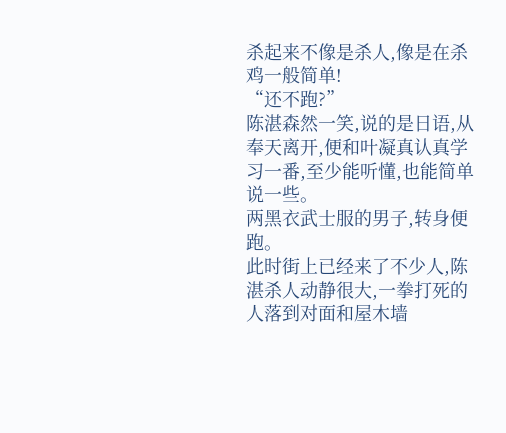杀起来不像是杀人,像是在杀鸡一般简单!
“还不跑?”
陈湛森然一笑,说的是日语,从奉天离开,便和叶凝真认真学习一番,至少能听懂,也能简单说一些。
两黑衣武士服的男子,转身便跑。
此时街上已经来了不少人,陈湛杀人动静很大,一拳打死的人落到对面和屋木墙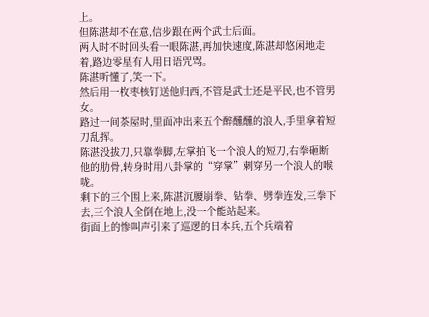上。
但陈湛却不在意,信步跟在两个武士后面。
两人时不时回头看一眼陈湛,再加快速度,陈湛却悠闲地走着,路边零星有人用日语咒骂。
陈湛听懂了,笑一下。
然后用一枚枣核钉送他归西,不管是武士还是平民,也不管男女。
路过一间茶屋时,里面冲出来五个醉醺醺的浪人,手里拿着短刀乱挥。
陈湛没拔刀,只靠拳脚,左掌拍飞一个浪人的短刀,右拳砸断他的肋骨,转身时用八卦掌的“穿掌”刺穿另一个浪人的喉咙。
剩下的三个围上来,陈湛沉腰崩拳、钻拳、劈拳连发,三拳下去,三个浪人全倒在地上,没一个能站起来。
街面上的惨叫声引来了巡逻的日本兵,五个兵端着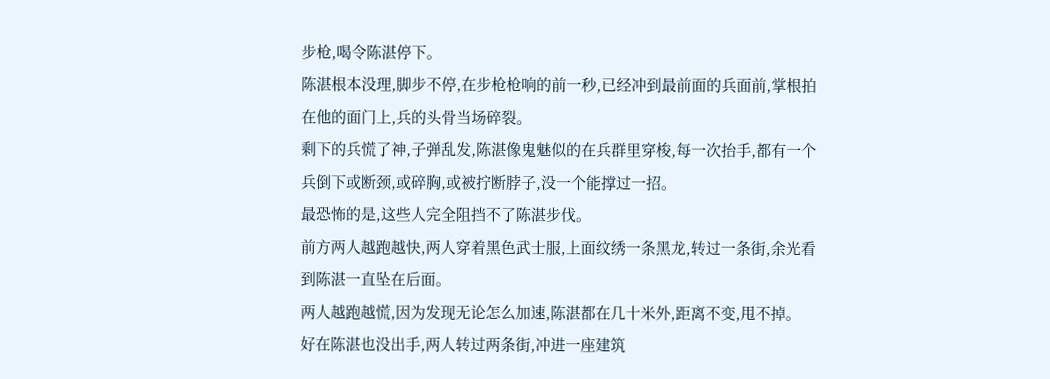步枪,喝令陈湛停下。
陈湛根本没理,脚步不停,在步枪枪响的前一秒,已经冲到最前面的兵面前,掌根拍在他的面门上,兵的头骨当场碎裂。
剩下的兵慌了神,子弹乱发,陈湛像鬼魅似的在兵群里穿梭,每一次抬手,都有一个兵倒下或断颈,或碎胸,或被拧断脖子,没一个能撑过一招。
最恐怖的是,这些人完全阻挡不了陈湛步伐。
前方两人越跑越快,两人穿着黑色武士服,上面纹绣一条黑龙,转过一条街,余光看到陈湛一直坠在后面。
两人越跑越慌,因为发现无论怎么加速,陈湛都在几十米外,距离不变,甩不掉。
好在陈湛也没出手,两人转过两条街,冲进一座建筑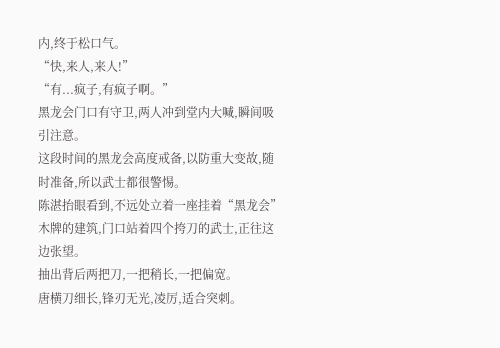内,终于松口气。
“快,来人,来人!”
“有...疯子,有疯子啊。”
黑龙会门口有守卫,两人冲到堂内大喊,瞬间吸引注意。
这段时间的黑龙会高度戒备,以防重大变故,随时准备,所以武士都很警惕。
陈湛抬眼看到,不远处立着一座挂着“黑龙会”木牌的建筑,门口站着四个挎刀的武士,正往这边张望。
抽出背后两把刀,一把稍长,一把偏宽。
唐横刀细长,锋刃无光,凌厉,适合突刺。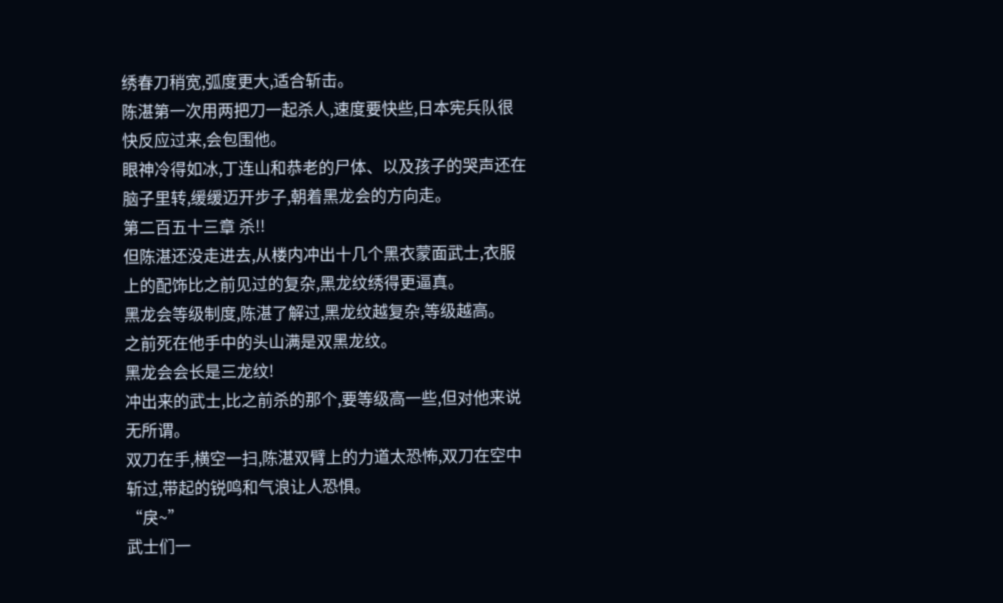绣春刀稍宽,弧度更大,适合斩击。
陈湛第一次用两把刀一起杀人,速度要快些,日本宪兵队很快反应过来,会包围他。
眼神冷得如冰,丁连山和恭老的尸体、以及孩子的哭声还在脑子里转,缓缓迈开步子,朝着黑龙会的方向走。
第二百五十三章 杀!!
但陈湛还没走进去,从楼内冲出十几个黑衣蒙面武士,衣服上的配饰比之前见过的复杂,黑龙纹绣得更逼真。
黑龙会等级制度,陈湛了解过,黑龙纹越复杂,等级越高。
之前死在他手中的头山满是双黑龙纹。
黑龙会会长是三龙纹!
冲出来的武士,比之前杀的那个,要等级高一些,但对他来说无所谓。
双刀在手,横空一扫,陈湛双臂上的力道太恐怖,双刀在空中斩过,带起的锐鸣和气浪让人恐惧。
“戾~”
武士们一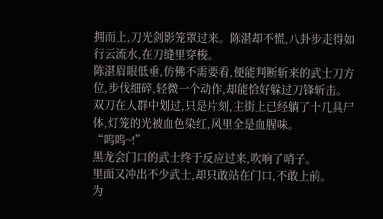拥而上,刀光剑影笼罩过来。陈湛却不慌,八卦步走得如行云流水,在刀缝里穿梭。
陈湛眉眼低垂,仿佛不需要看,便能判断斩来的武士刀方位,步伐细碎,轻微一个动作,却能恰好躲过刀锋斩击。
双刀在人群中划过,只是片刻,主街上已经躺了十几具尸体,灯笼的光被血色染红,风里全是血腥味。
“呜呜~!”
黑龙会门口的武士终于反应过来,吹响了哨子。
里面又冲出不少武士,却只敢站在门口,不敢上前。
为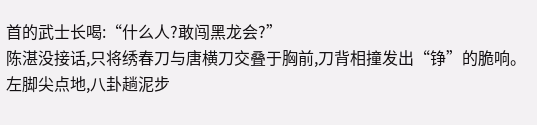首的武士长喝:“什么人?敢闯黑龙会?”
陈湛没接话,只将绣春刀与唐横刀交叠于胸前,刀背相撞发出“铮”的脆响。
左脚尖点地,八卦趟泥步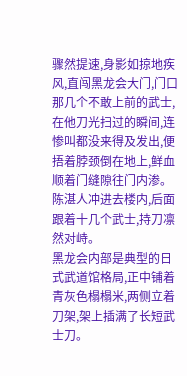骤然提速,身影如掠地疾风,直闯黑龙会大门,门口那几个不敢上前的武士,在他刀光扫过的瞬间,连惨叫都没来得及发出,便捂着脖颈倒在地上,鲜血顺着门缝隙往门内渗。
陈湛人冲进去楼内,后面跟着十几个武士,持刀凛然对峙。
黑龙会内部是典型的日式武道馆格局,正中铺着青灰色榻榻米,两侧立着刀架,架上插满了长短武士刀。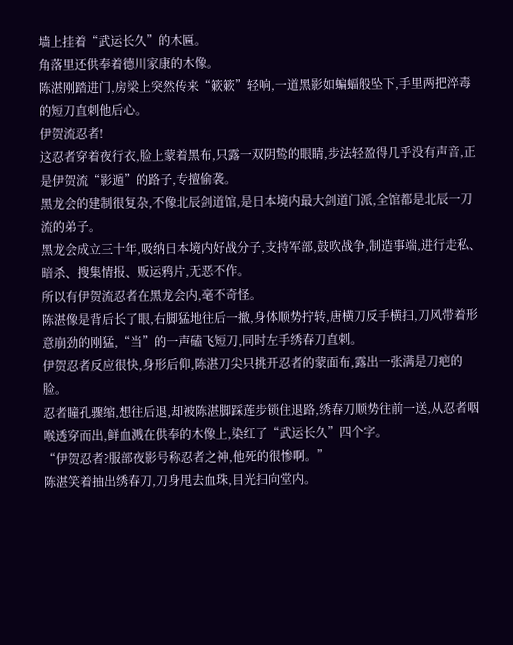墙上挂着“武运长久”的木匾。
角落里还供奉着德川家康的木像。
陈湛刚踏进门,房梁上突然传来“簌簌”轻响,一道黑影如蝙蝠般坠下,手里两把淬毒的短刀直刺他后心。
伊贺流忍者!
这忍者穿着夜行衣,脸上蒙着黑布,只露一双阴鸷的眼睛,步法轻盈得几乎没有声音,正是伊贺流“影遁”的路子,专擅偷袭。
黑龙会的建制很复杂,不像北辰剑道馆,是日本境内最大剑道门派,全馆都是北辰一刀流的弟子。
黑龙会成立三十年,吸纳日本境内好战分子,支持军部,鼓吹战争,制造事端,进行走私、暗杀、搜集情报、贩运鸦片,无恶不作。
所以有伊贺流忍者在黑龙会内,毫不奇怪。
陈湛像是背后长了眼,右脚猛地往后一撤,身体顺势拧转,唐横刀反手横扫,刀风带着形意崩劲的刚猛,“当”的一声磕飞短刀,同时左手绣春刀直刺。
伊贺忍者反应很快,身形后仰,陈湛刀尖只挑开忍者的蒙面布,露出一张满是刀疤的脸。
忍者瞳孔骤缩,想往后退,却被陈湛脚踩莲步锁住退路,绣春刀顺势往前一送,从忍者咽喉透穿而出,鲜血溅在供奉的木像上,染红了“武运长久”四个字。
“伊贺忍者?服部夜影号称忍者之神,他死的很惨啊。”
陈湛笑着抽出绣春刀,刀身甩去血珠,目光扫向堂内。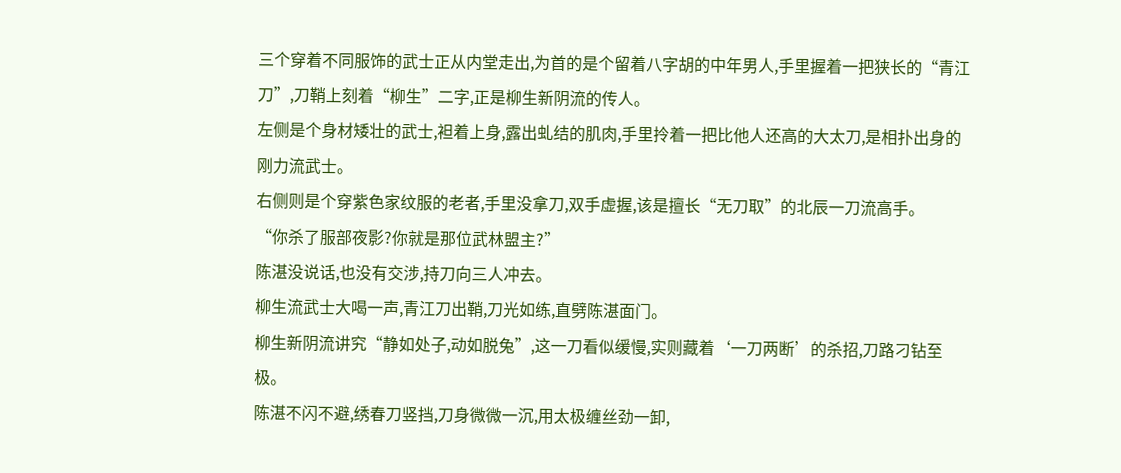三个穿着不同服饰的武士正从内堂走出,为首的是个留着八字胡的中年男人,手里握着一把狭长的“青江刀”,刀鞘上刻着“柳生”二字,正是柳生新阴流的传人。
左侧是个身材矮壮的武士,袒着上身,露出虬结的肌肉,手里拎着一把比他人还高的大太刀,是相扑出身的刚力流武士。
右侧则是个穿紫色家纹服的老者,手里没拿刀,双手虚握,该是擅长“无刀取”的北辰一刀流高手。
“你杀了服部夜影?你就是那位武林盟主?”
陈湛没说话,也没有交涉,持刀向三人冲去。
柳生流武士大喝一声,青江刀出鞘,刀光如练,直劈陈湛面门。
柳生新阴流讲究“静如处子,动如脱兔”,这一刀看似缓慢,实则藏着‘一刀两断’的杀招,刀路刁钻至极。
陈湛不闪不避,绣春刀竖挡,刀身微微一沉,用太极缠丝劲一卸,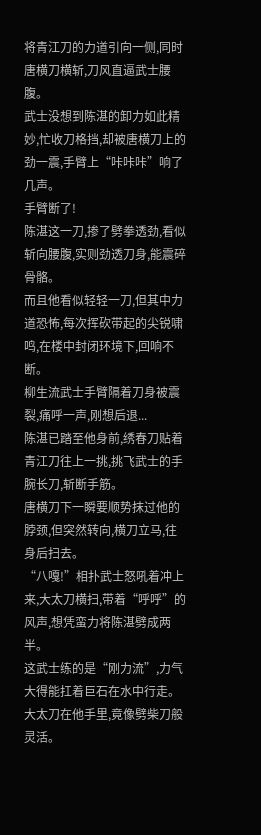将青江刀的力道引向一侧,同时唐横刀横斩,刀风直逼武士腰腹。
武士没想到陈湛的卸力如此精妙,忙收刀格挡,却被唐横刀上的劲一震,手臂上“咔咔咔”响了几声。
手臂断了!
陈湛这一刀,掺了劈拳透劲,看似斩向腰腹,实则劲透刀身,能震碎骨骼。
而且他看似轻轻一刀,但其中力道恐怖,每次挥砍带起的尖锐啸鸣,在楼中封闭环境下,回响不断。
柳生流武士手臂隔着刀身被震裂,痛呼一声,刚想后退...
陈湛已踏至他身前,绣春刀贴着青江刀往上一挑,挑飞武士的手腕长刀,斩断手筋。
唐横刀下一瞬要顺势抹过他的脖颈,但突然转向,横刀立马,往身后扫去。
“八嘎!”相扑武士怒吼着冲上来,大太刀横扫,带着“呼呼”的风声,想凭蛮力将陈湛劈成两半。
这武士练的是“刚力流”,力气大得能扛着巨石在水中行走。
大太刀在他手里,竟像劈柴刀般灵活。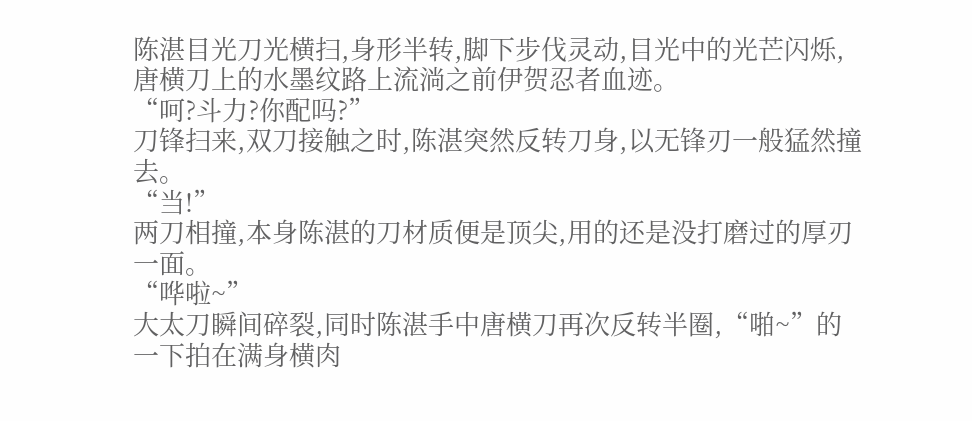陈湛目光刀光横扫,身形半转,脚下步伐灵动,目光中的光芒闪烁,唐横刀上的水墨纹路上流淌之前伊贺忍者血迹。
“呵?斗力?你配吗?”
刀锋扫来,双刀接触之时,陈湛突然反转刀身,以无锋刃一般猛然撞去。
“当!”
两刀相撞,本身陈湛的刀材质便是顶尖,用的还是没打磨过的厚刃一面。
“哗啦~”
大太刀瞬间碎裂,同时陈湛手中唐横刀再次反转半圈,“啪~”的一下拍在满身横肉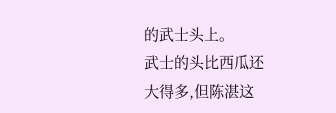的武士头上。
武士的头比西瓜还大得多,但陈湛这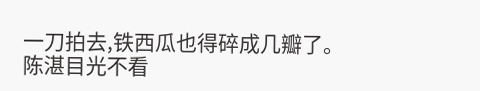一刀拍去,铁西瓜也得碎成几瓣了。
陈湛目光不看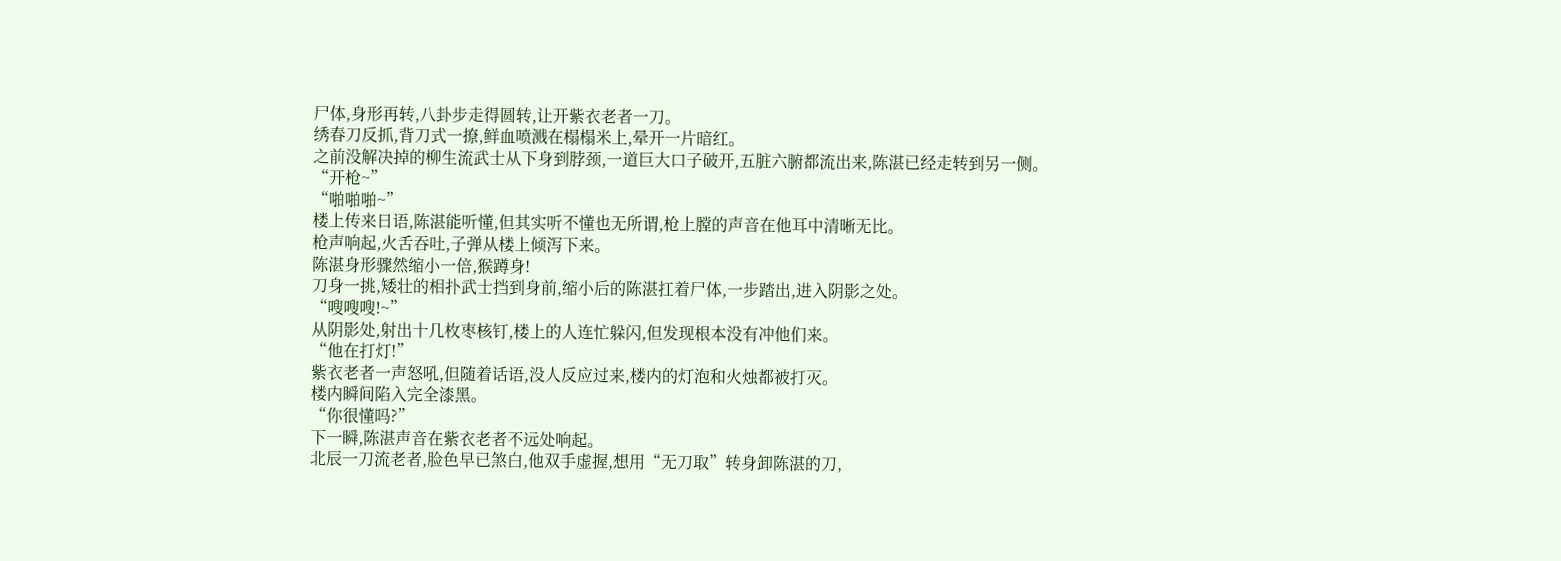尸体,身形再转,八卦步走得圆转,让开紫衣老者一刀。
绣春刀反抓,背刀式一撩,鲜血喷溅在榻榻米上,晕开一片暗红。
之前没解决掉的柳生流武士从下身到脖颈,一道巨大口子破开,五脏六腑都流出来,陈湛已经走转到另一侧。
“开枪~”
“啪啪啪~”
楼上传来日语,陈湛能听懂,但其实听不懂也无所谓,枪上膛的声音在他耳中清晰无比。
枪声响起,火舌吞吐,子弹从楼上倾泻下来。
陈湛身形骤然缩小一倍,猴蹲身!
刀身一挑,矮壮的相扑武士挡到身前,缩小后的陈湛扛着尸体,一步踏出,进入阴影之处。
“嗖嗖嗖!~”
从阴影处,射出十几枚枣核钉,楼上的人连忙躲闪,但发现根本没有冲他们来。
“他在打灯!”
紫衣老者一声怒吼,但随着话语,没人反应过来,楼内的灯泡和火烛都被打灭。
楼内瞬间陷入完全漆黑。
“你很懂吗?”
下一瞬,陈湛声音在紫衣老者不远处响起。
北辰一刀流老者,脸色早已煞白,他双手虚握,想用“无刀取”转身卸陈湛的刀,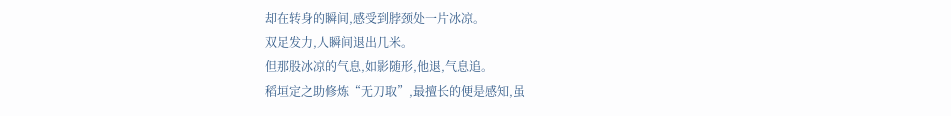却在转身的瞬间,感受到脖颈处一片冰凉。
双足发力,人瞬间退出几米。
但那股冰凉的气息,如影随形,他退,气息追。
稻垣定之助修炼“无刀取”,最擅长的便是感知,虽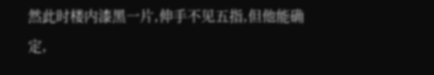然此时楼内漆黑一片,伸手不见五指,但他能确定,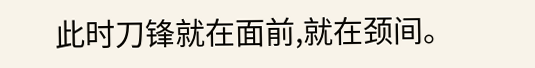此时刀锋就在面前,就在颈间。